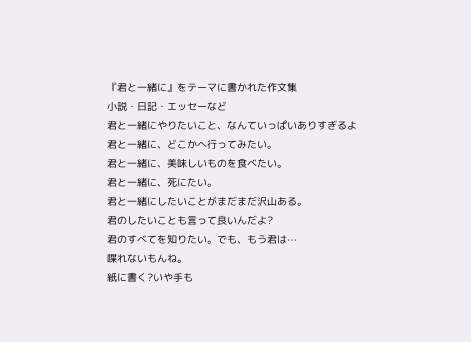『君と一緒に』をテーマに書かれた作文集
小説・日記・エッセーなど
君と一緒にやりたいこと、なんていっぱいありすぎるよ
君と一緒に、どこかへ行ってみたい。
君と一緒に、美味しいものを食べたい。
君と一緒に、死にたい。
君と一緒にしたいことがまだまだ沢山ある。
君のしたいことも言って良いんだよ?
君のすべてを知りたい。でも、もう君は⋯
喋れないもんね。
紙に書く?いや手も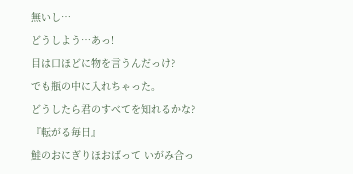無いし⋯
どうしよう⋯あっ!
目は口ほどに物を言うんだっけ?
でも瓶の中に入れちゃった。
どうしたら君のすべてを知れるかな?
『転がる毎日』
鮭のおにぎりほおばって いがみ合っ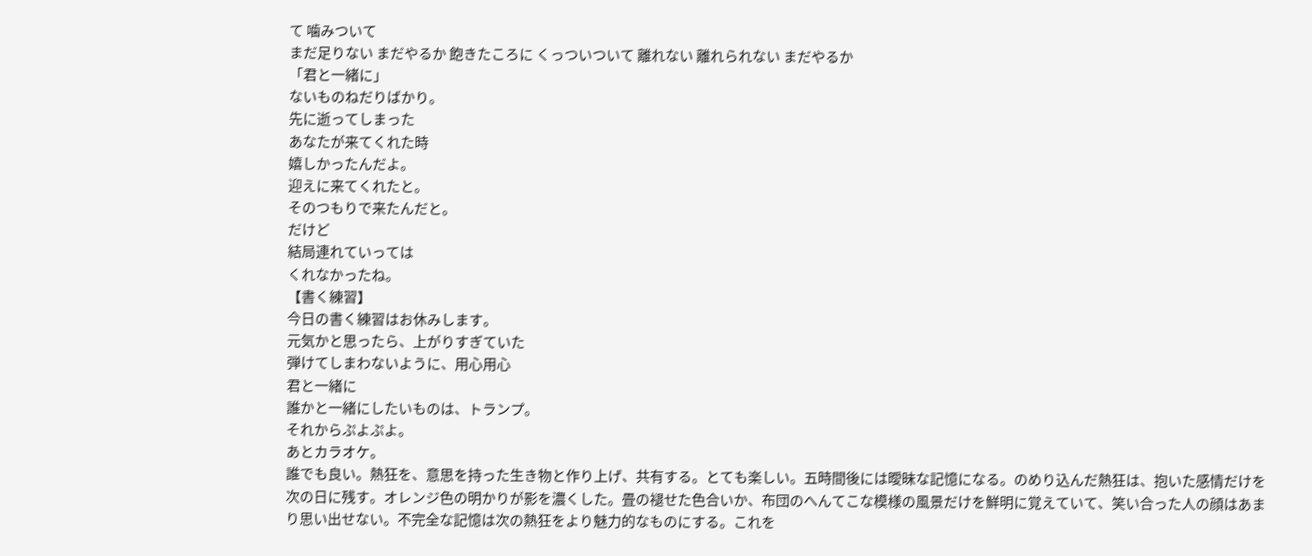て 噛みついて
まだ足りない まだやるか 飽きたころに くっついついて 離れない 離れられない まだやるか
「君と一緒に」
ないものねだりばかり。
先に逝ってしまった
あなたが来てくれた時
嬉しかったんだよ。
迎えに来てくれたと。
そのつもりで来たんだと。
だけど
結局連れていっては
くれなかったね。
【書く練習】
今日の書く練習はお休みします。
元気かと思ったら、上がりすぎていた
弾けてしまわないように、用心用心
君と一緒に
誰かと一緒にしたいものは、トランプ。
それからぷよぷよ。
あとカラオケ。
誰でも良い。熱狂を、意思を持った生き物と作り上げ、共有する。とても楽しい。五時間後には曖昧な記憶になる。のめり込んだ熱狂は、抱いた感情だけを次の日に残す。オレンジ色の明かりが影を濃くした。畳の褪せた色合いか、布団のへんてこな模様の風景だけを鮮明に覚えていて、笑い合った人の顔はあまり思い出せない。不完全な記憶は次の熱狂をより魅力的なものにする。これを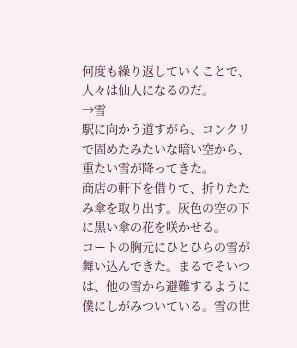何度も繰り返していくことで、人々は仙人になるのだ。
→雪
駅に向かう道すがら、コンクリで固めたみたいな暗い空から、重たい雪が降ってきた。
商店の軒下を借りて、折りたたみ傘を取り出す。灰色の空の下に黒い傘の花を咲かせる。
コートの胸元にひとひらの雪が舞い込んできた。まるでそいつは、他の雪から避難するように僕にしがみついている。雪の世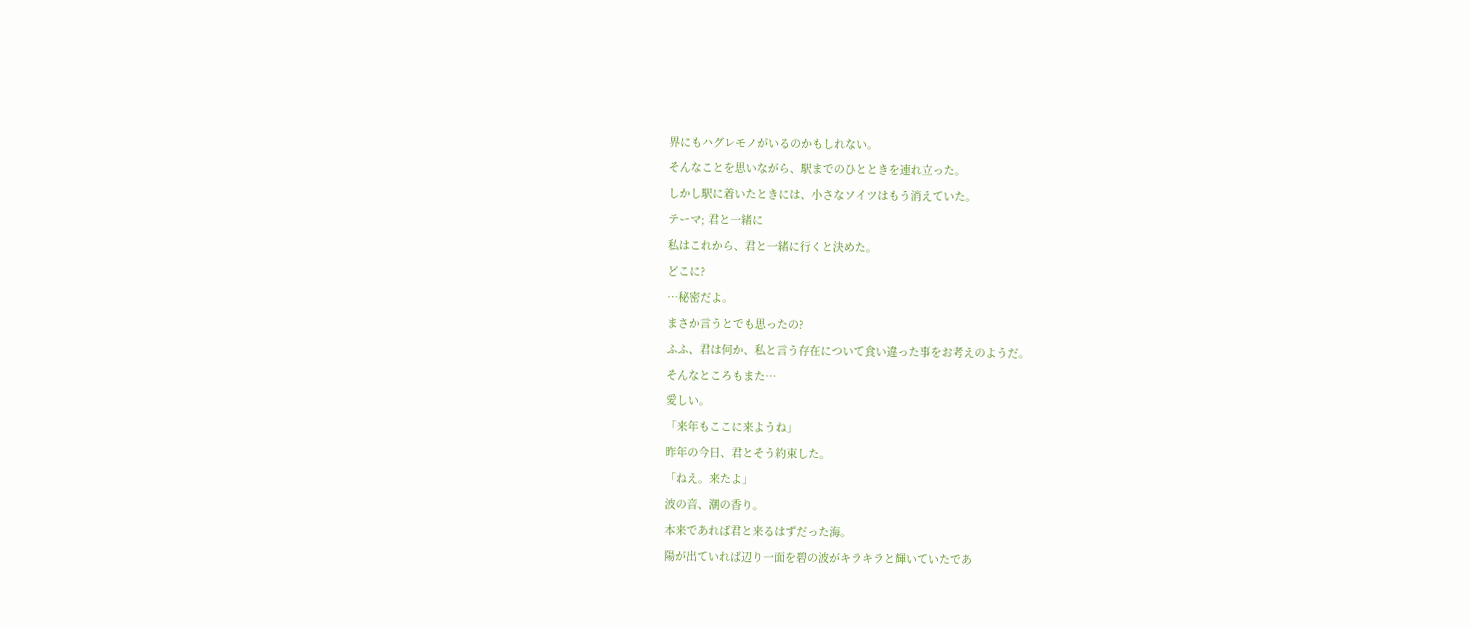界にもハグレモノがいるのかもしれない。
そんなことを思いながら、駅までのひとときを連れ立った。
しかし駅に着いたときには、小さなソイツはもう消えていた。
テーマ; 君と一緒に
私はこれから、君と一緒に行くと決めた。
どこに?
…秘密だよ。
まさか言うとでも思ったの?
ふふ、君は何か、私と言う存在について食い違った事をお考えのようだ。
そんなところもまた…
愛しい。
「来年もここに来ようね」
昨年の今日、君とそう約束した。
「ねえ。来たよ」
波の音、潮の香り。
本来であれば君と来るはずだった海。
陽が出ていれば辺り一面を碧の波がキラキラと輝いていたであ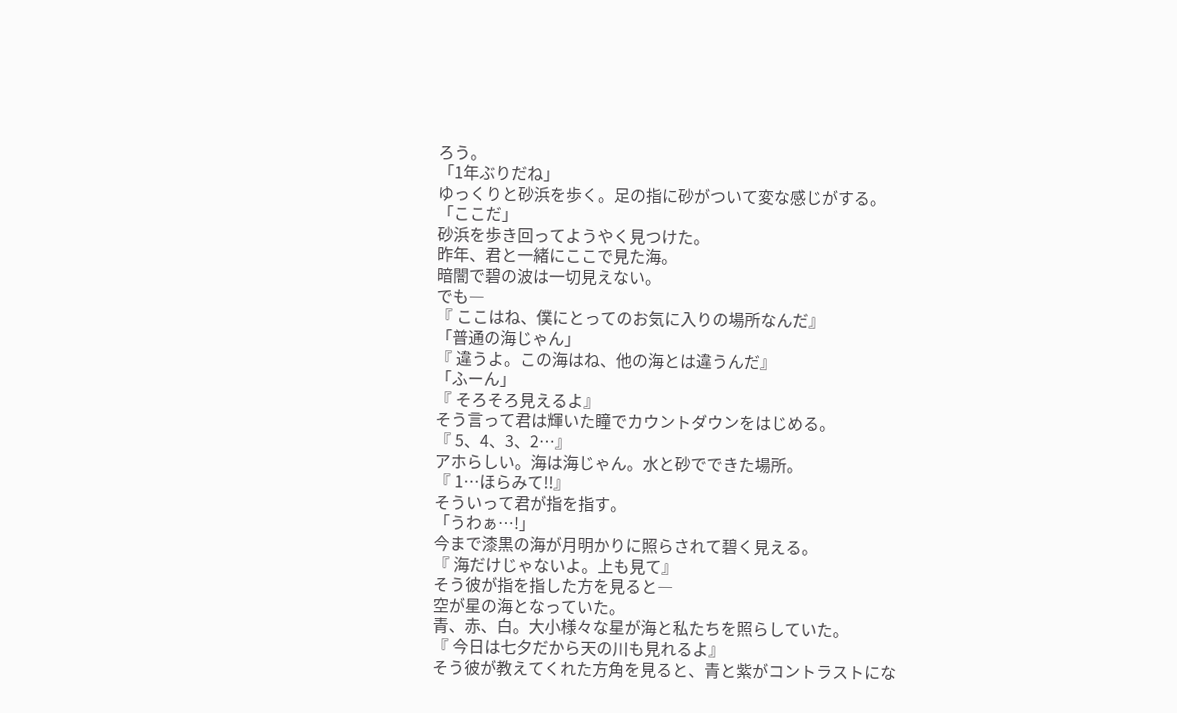ろう。
「1年ぶりだね」
ゆっくりと砂浜を歩く。足の指に砂がついて変な感じがする。
「ここだ」
砂浜を歩き回ってようやく見つけた。
昨年、君と一緒にここで見た海。
暗闇で碧の波は一切見えない。
でも―
『 ここはね、僕にとってのお気に入りの場所なんだ』
「普通の海じゃん」
『 違うよ。この海はね、他の海とは違うんだ』
「ふーん」
『 そろそろ見えるよ』
そう言って君は輝いた瞳でカウントダウンをはじめる。
『 5、4、3、2…』
アホらしい。海は海じゃん。水と砂でできた場所。
『 1…ほらみて!!』
そういって君が指を指す。
「うわぁ…!」
今まで漆黒の海が月明かりに照らされて碧く見える。
『 海だけじゃないよ。上も見て』
そう彼が指を指した方を見ると―
空が星の海となっていた。
青、赤、白。大小様々な星が海と私たちを照らしていた。
『 今日は七夕だから天の川も見れるよ』
そう彼が教えてくれた方角を見ると、青と紫がコントラストにな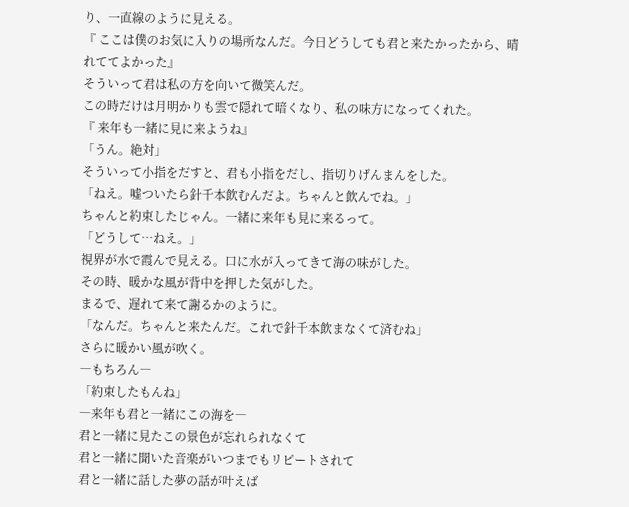り、一直線のように見える。
『 ここは僕のお気に入りの場所なんだ。今日どうしても君と来たかったから、晴れててよかった』
そういって君は私の方を向いて微笑んだ。
この時だけは月明かりも雲で隠れて暗くなり、私の味方になってくれた。
『 来年も一緒に見に来ようね』
「うん。絶対」
そういって小指をだすと、君も小指をだし、指切りげんまんをした。
「ねえ。嘘ついたら針千本飲むんだよ。ちゃんと飲んでね。」
ちゃんと約束したじゃん。一緒に来年も見に来るって。
「どうして…ねえ。」
視界が水で霞んで見える。口に水が入ってきて海の味がした。
その時、暖かな風が背中を押した気がした。
まるで、遅れて来て謝るかのように。
「なんだ。ちゃんと来たんだ。これで針千本飲まなくて済むね」
さらに暖かい風が吹く。
―もちろん―
「約束したもんね」
―来年も君と一緒にこの海を―
君と一緒に見たこの景色が忘れられなくて
君と一緒に聞いた音楽がいつまでもリピートされて
君と一緒に話した夢の話が叶えば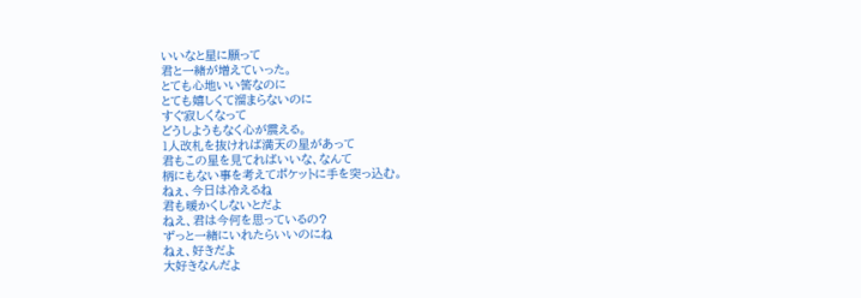いいなと星に願って
君と一緒が増えていった。
とても心地いい筈なのに
とても嬉しくて溜まらないのに
すぐ寂しくなって
どうしようもなく心が震える。
1人改札を抜ければ満天の星があって
君もこの星を見てればいいな、なんて
柄にもない事を考えてポケットに手を突っ込む。
ねぇ、今日は冷えるね
君も暖かくしないとだよ
ねえ、君は今何を思っているの?
ずっと一緒にいれたらいいのにね
ねぇ、好きだよ
大好きなんだよ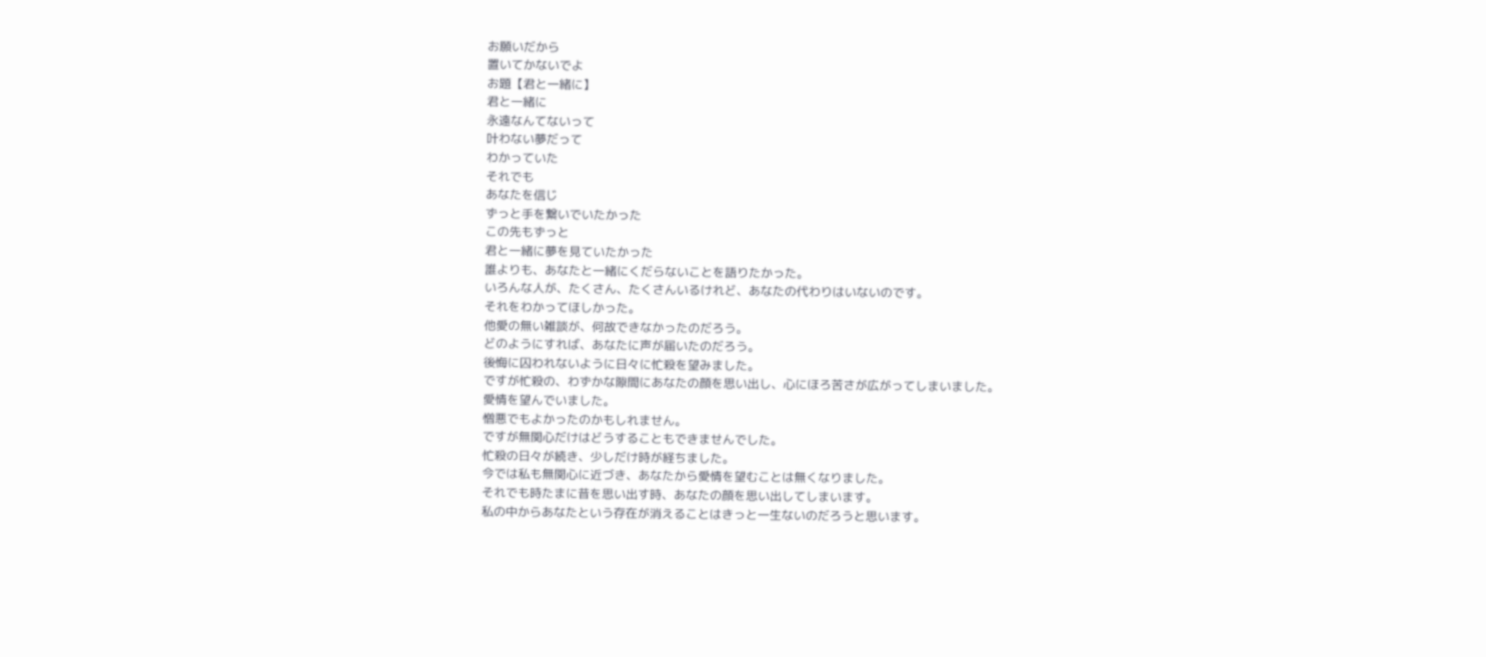お願いだから
置いてかないでよ
お題【君と一緒に】
君と一緒に
永遠なんてないって
叶わない夢だって
わかっていた
それでも
あなたを信じ
ずっと手を繋いでいたかった
この先もずっと
君と一緒に夢を見ていたかった
誰よりも、あなたと一緒にくだらないことを語りたかった。
いろんな人が、たくさん、たくさんいるけれど、あなたの代わりはいないのです。
それをわかってほしかった。
他愛の無い雑談が、何故できなかったのだろう。
どのようにすれば、あなたに声が届いたのだろう。
後悔に囚われないように日々に忙殺を望みました。
ですが忙殺の、わずかな隙間にあなたの顔を思い出し、心にほろ苦さが広がってしまいました。
愛情を望んでいました。
憎悪でもよかったのかもしれません。
ですが無関心だけはどうすることもできませんでした。
忙殺の日々が続き、少しだけ時が経ちました。
今では私も無関心に近づき、あなたから愛情を望むことは無くなりました。
それでも時たまに昔を思い出す時、あなたの顔を思い出してしまいます。
私の中からあなたという存在が消えることはきっと一生ないのだろうと思います。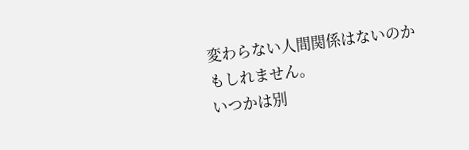変わらない人間関係はないのかもしれません。
いつかは別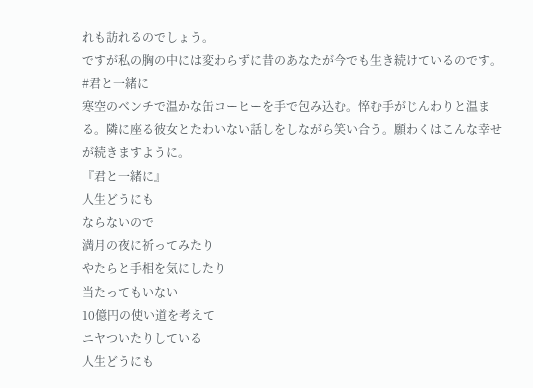れも訪れるのでしょう。
ですが私の胸の中には変わらずに昔のあなたが今でも生き続けているのです。
#君と一緒に
寒空のベンチで温かな缶コーヒーを手で包み込む。悴む手がじんわりと温まる。隣に座る彼女とたわいない話しをしながら笑い合う。願わくはこんな幸せが続きますように。
『君と一緒に』
人生どうにも
ならないので
満月の夜に祈ってみたり
やたらと手相を気にしたり
当たってもいない
10億円の使い道を考えて
ニヤついたりしている
人生どうにも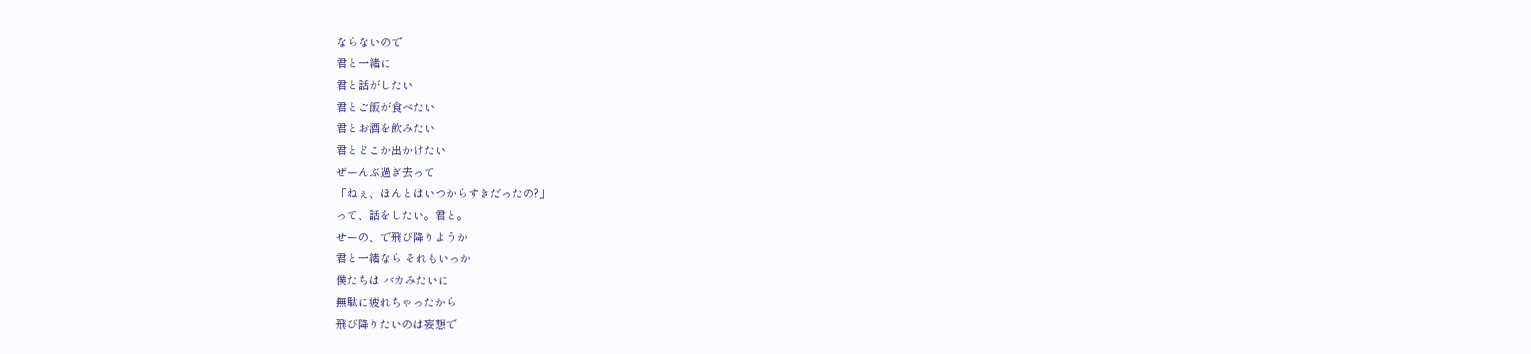ならないので
君と一緒に
君と話がしたい
君とご飯が食べたい
君とお酒を飲みたい
君とどこか出かけたい
ぜーんぶ過ぎ去って
「ねぇ、ほんとはいつからすきだったの?」
って、話をしたい。君と。
せーの、で飛び降りようか
君と一緒なら それもいっか
僕たちは バカみたいに
無駄に疲れちゃったから
飛び降りたいのは妄想で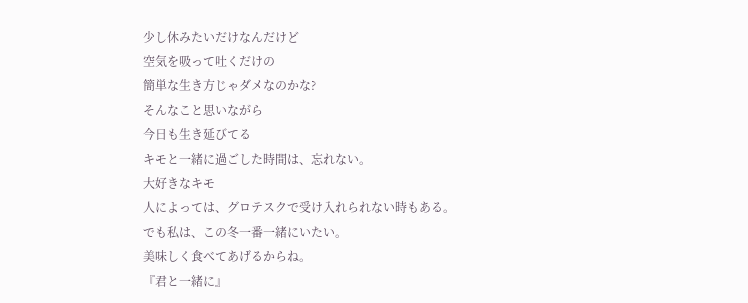少し休みたいだけなんだけど
空気を吸って吐くだけの
簡単な生き方じゃダメなのかな?
そんなこと思いながら
今日も生き延びてる
キモと一緒に過ごした時間は、忘れない。
大好きなキモ
人によっては、グロテスクで受け入れられない時もある。
でも私は、この冬一番一緒にいたい。
美味しく食べてあげるからね。
『君と一緒に』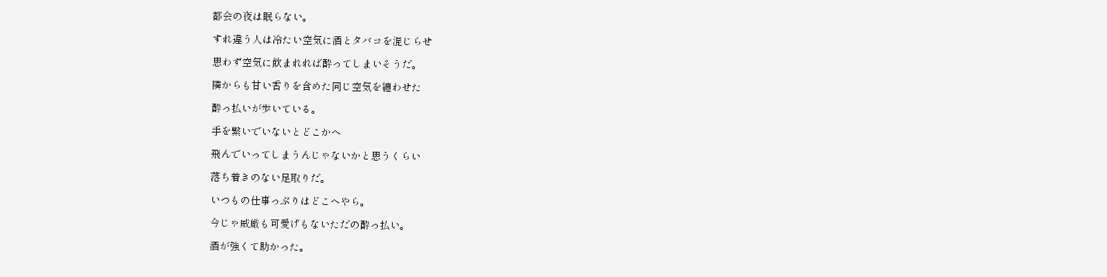都会の夜は眠らない。
すれ違う人は冷たい空気に酒とタバコを混じらせ
思わず空気に飲まれれば酔ってしまいそうだ。
隣からも甘い香りを含めた同じ空気を纏わせた
酔っ払いが歩いている。
手を繋いでいないとどこかへ
飛んでいってしまうんじゃないかと思うくらい
落ち着きのない足取りだ。
いつもの仕事っぷりはどこへやら。
今じゃ威厳も可愛げもないただの酔っ払い。
酒が強くて助かった。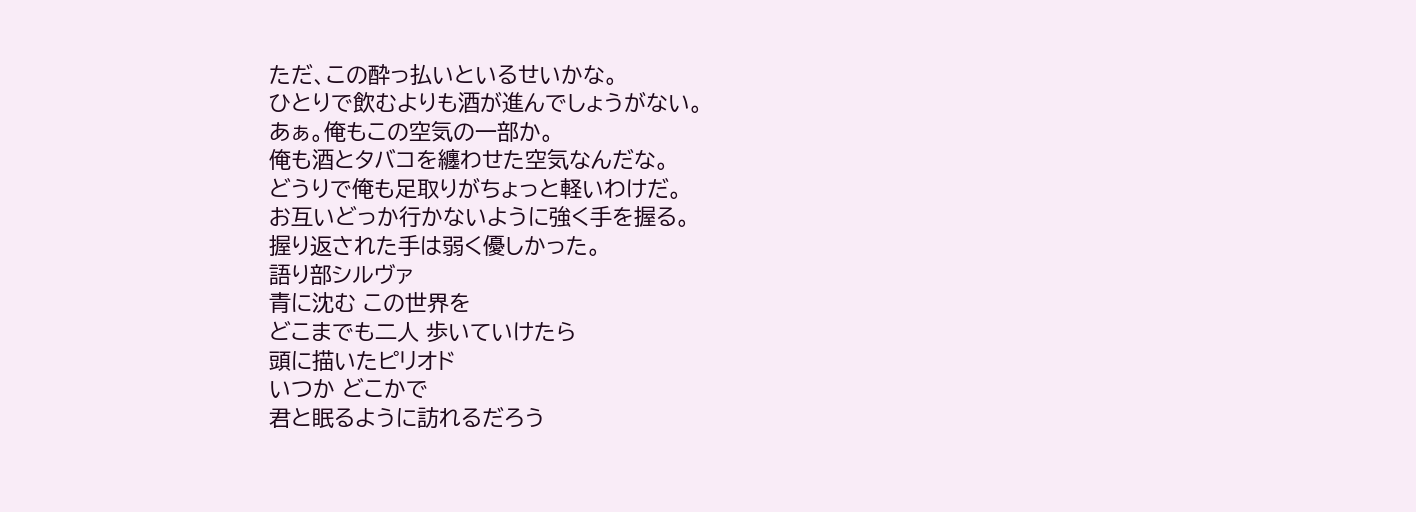ただ、この酔っ払いといるせいかな。
ひとりで飲むよりも酒が進んでしょうがない。
あぁ。俺もこの空気の一部か。
俺も酒とタバコを纏わせた空気なんだな。
どうりで俺も足取りがちょっと軽いわけだ。
お互いどっか行かないように強く手を握る。
握り返された手は弱く優しかった。
語り部シルヴァ
青に沈む この世界を
どこまでも二人 歩いていけたら
頭に描いたピリオド
いつか どこかで
君と眠るように訪れるだろう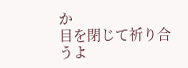か
目を閉じて祈り合うよ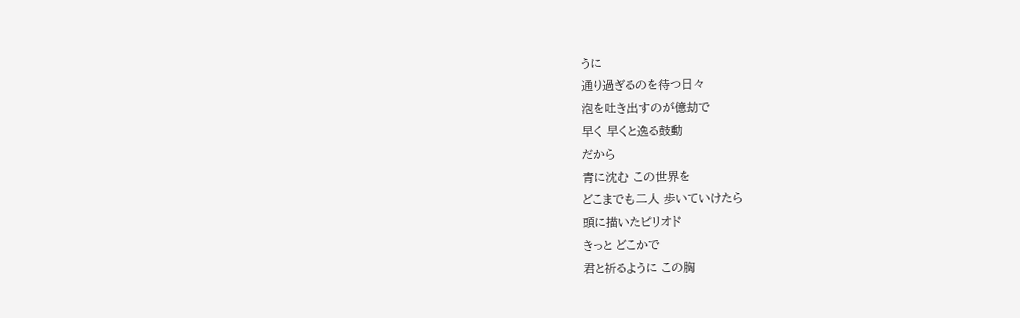うに
通り過ぎるのを待つ日々
泡を吐き出すのが億劫で
早く 早くと逸る鼓動
だから
青に沈む この世界を
どこまでも二人 歩いていけたら
頭に描いたピリオド
きっと どこかで
君と祈るように この胸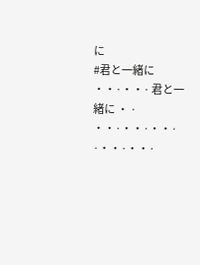に
#君と一緒に
・・·・・· 君と一緒に ・ · ・・·・・·・・· ·・・·・・·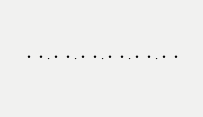・・·・・·・・·・・·・・·・・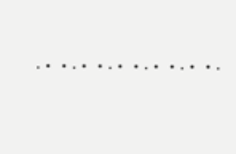·・・·・・·・・·・・·・・·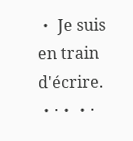・ Je suis en train d'écrire. ・·・・·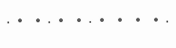·・・·・・·・・・・·